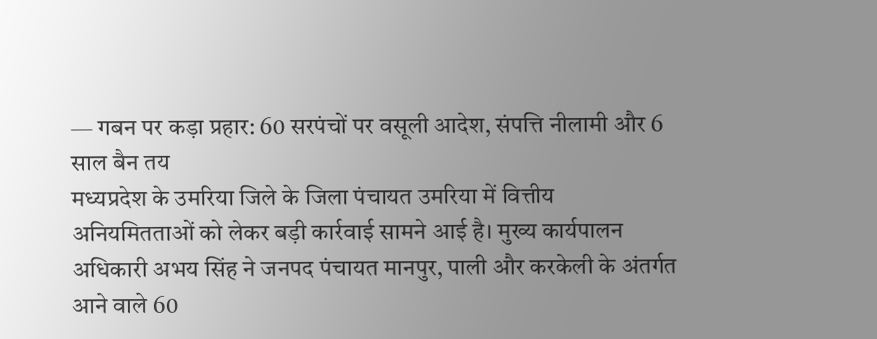— गबन पर कड़ा प्रहार: 60 सरपंचों पर वसूली आदेश, संपत्ति नीलामी और 6 साल बैन तय
मध्यप्रदेश के उमरिया जिले के जिला पंचायत उमरिया में वित्तीय अनियमितताओं को लेकर बड़ी कार्रवाई सामने आई है। मुख्य कार्यपालन अधिकारी अभय सिंह ने जनपद पंचायत मानपुर, पाली और करकेली के अंतर्गत आने वाले 60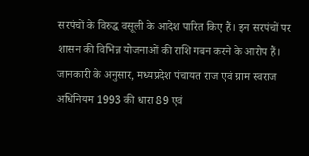सरपंचों के विरुद्ध वसूली के आदेश पारित किए हैं। इन सरपंचों पर शासन की विभिन्न योजनाओं की राशि गबन करने के आरोप हैं।
जानकारी के अनुसार, मध्यप्रदेश पंचायत राज एवं ग्राम स्वराज अधिनियम 1993 की धारा 89 एवं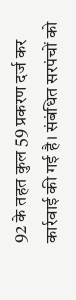92 के तहत कुल 59 प्रकरण दर्ज कर कार्रवाई की गई है। संबंधित सरपंचों को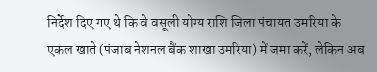निर्देश दिए गए थे कि वे वसूली योग्य राशि जिला पंचायत उमरिया के एकल खाते (पंजाब नेशनल बैंक शाखा उमरिया) में जमा करें, लेकिन अब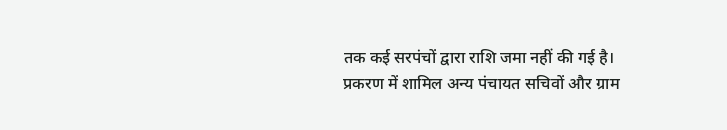तक कई सरपंचों द्वारा राशि जमा नहीं की गई है।
प्रकरण में शामिल अन्य पंचायत सचिवों और ग्राम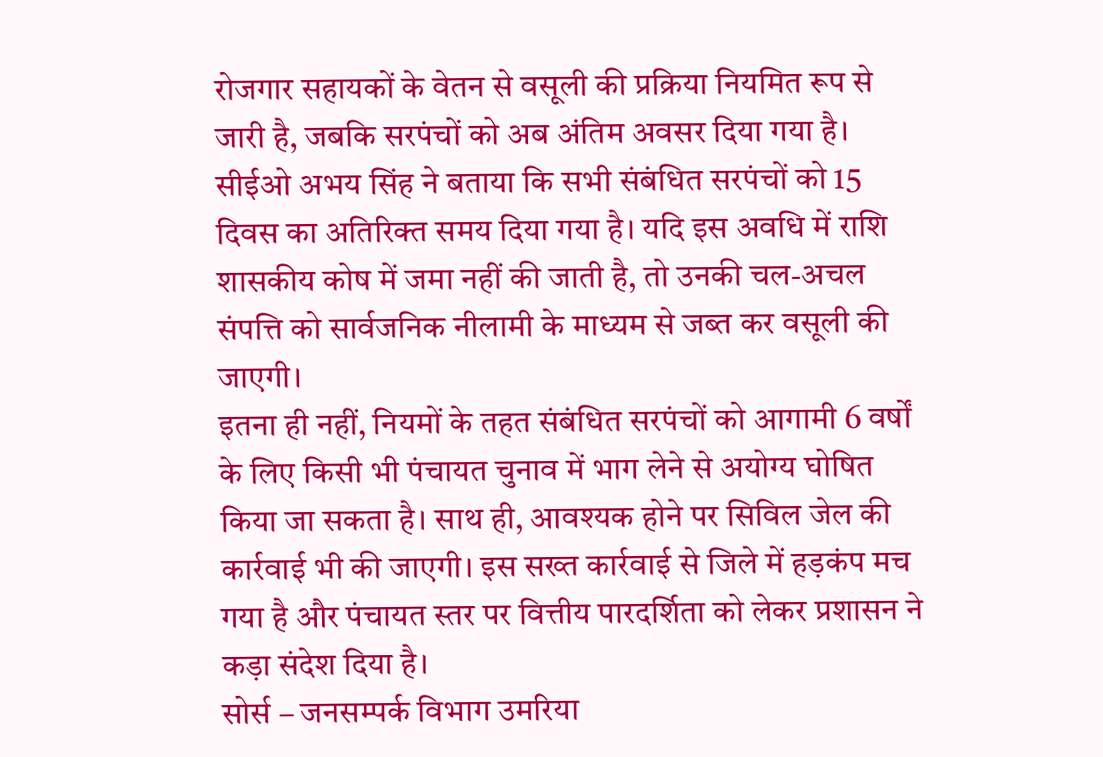रोजगार सहायकों के वेतन से वसूली की प्रक्रिया नियमित रूप से जारी है, जबकि सरपंचों को अब अंतिम अवसर दिया गया है। सीईओ अभय सिंह ने बताया कि सभी संबंधित सरपंचों को 15 दिवस का अतिरिक्त समय दिया गया है। यदि इस अवधि में राशि शासकीय कोष में जमा नहीं की जाती है, तो उनकी चल-अचल संपत्ति को सार्वजनिक नीलामी के माध्यम से जब्त कर वसूली की जाएगी।
इतना ही नहीं, नियमों के तहत संबंधित सरपंचों को आगामी 6 वर्षों के लिए किसी भी पंचायत चुनाव में भाग लेने से अयोग्य घोषित किया जा सकता है। साथ ही, आवश्यक होने पर सिविल जेल की कार्रवाई भी की जाएगी। इस सख्त कार्रवाई से जिले में हड़कंप मच गया है और पंचायत स्तर पर वित्तीय पारदर्शिता को लेकर प्रशासन ने कड़ा संदेश दिया है।
सोर्स – जनसम्पर्क विभाग उमरिया